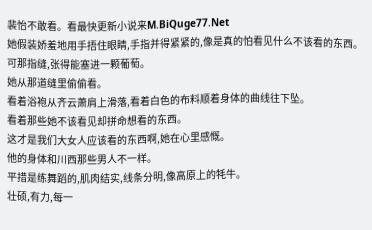裴怡不敢看。看最快更新小说来M.BiQuge77.Net
她假装娇羞地用手捂住眼睛,手指并得紧紧的,像是真的怕看见什么不该看的东西。
可那指缝,张得能塞进一颗葡萄。
她从那道缝里偷偷看。
看着浴袍从齐云萧肩上滑落,看着白色的布料顺着身体的曲线往下坠。
看着那些她不该看见却拼命想看的东西。
这才是我们大女人应该看的东西啊,她在心里感慨。
他的身体和川西那些男人不一样。
平措是练舞蹈的,肌肉结实,线条分明,像高原上的牦牛。
壮硕,有力,每一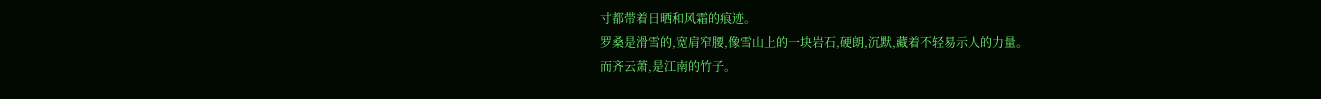寸都带着日晒和风霜的痕迹。
罗桑是滑雪的,宽肩窄腰,像雪山上的一块岩石,硬朗,沉默,藏着不轻易示人的力量。
而齐云萧,是江南的竹子。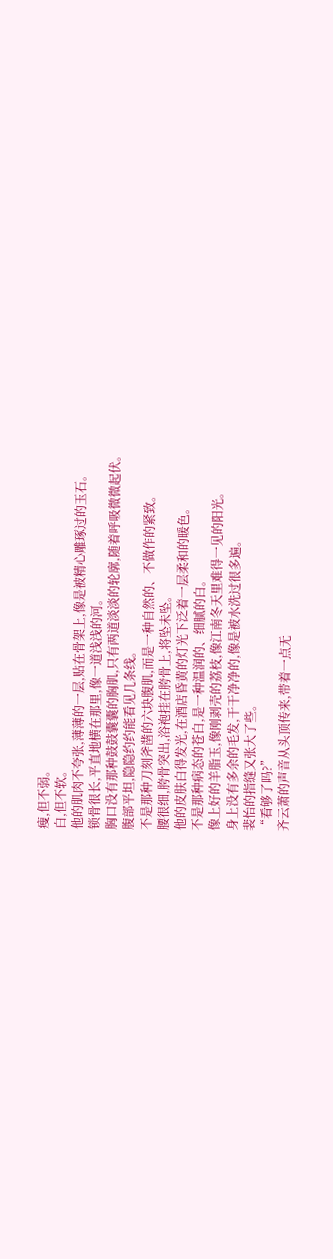瘦,但不弱。
白,但不软。
他的肌肉不夸张,薄薄的一层,贴在骨架上,像是被精心雕琢过的玉石。
锁骨很长,平直地横在那里,像一道浅浅的河。
胸口没有那种鼓鼓囊囊的胸肌,只有两道淡淡的轮廓,随着呼吸微微起伏。
腹部平坦,隐隐约约能看见几条线。
不是那种刀刻斧凿的六块腹肌,而是一种自然的、不做作的紧致。
腰很细,胯骨突出,浴袍挂在胯骨上,将坠未坠。
他的皮肤白得发光,在酒店昏黄的灯光下泛着一层柔和的暖色。
不是那种病态的苍白,是一种温润的、细腻的白。
像上好的羊脂玉,像刚剥壳的荔枝,像江南冬天里难得一见的阳光。
身上没有多余的毛发,干干净净的,像是被水洗过很多遍。
裴怡的指缝又张大了些。
“看够了吗?”
齐云萧的声音从头顶传来,带着一点无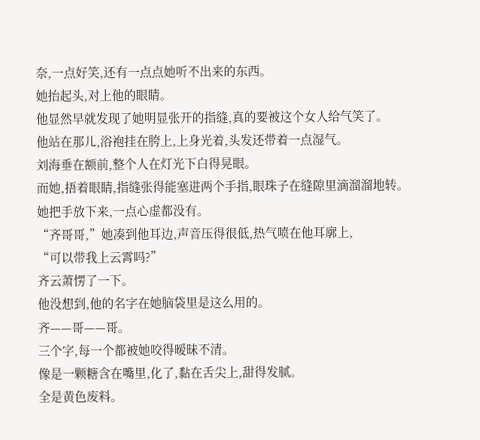奈,一点好笑,还有一点点她听不出来的东西。
她抬起头,对上他的眼睛。
他显然早就发现了她明显张开的指缝,真的要被这个女人给气笑了。
他站在那儿,浴袍挂在胯上,上身光着,头发还带着一点湿气。
刘海垂在额前,整个人在灯光下白得晃眼。
而她,捂着眼睛,指缝张得能塞进两个手指,眼珠子在缝隙里滴溜溜地转。
她把手放下来,一点心虚都没有。
“齐哥哥,”她凑到他耳边,声音压得很低,热气喷在他耳廓上,
“可以带我上云霄吗?”
齐云萧愣了一下。
他没想到,他的名字在她脑袋里是这么用的。
齐——哥——哥。
三个字,每一个都被她咬得暧昧不清。
像是一颗糖含在嘴里,化了,黏在舌尖上,甜得发腻。
全是黄色废料。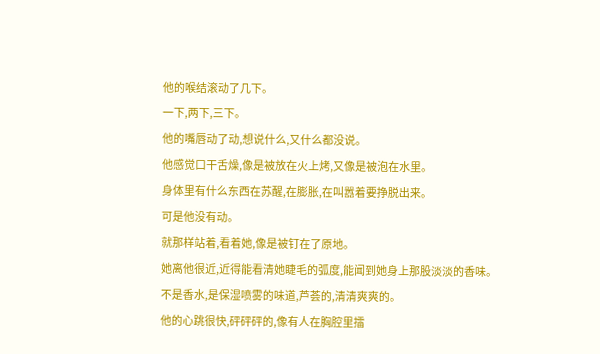他的喉结滚动了几下。
一下,两下,三下。
他的嘴唇动了动,想说什么,又什么都没说。
他感觉口干舌燥,像是被放在火上烤,又像是被泡在水里。
身体里有什么东西在苏醒,在膨胀,在叫嚣着要挣脱出来。
可是他没有动。
就那样站着,看着她,像是被钉在了原地。
她离他很近,近得能看清她睫毛的弧度,能闻到她身上那股淡淡的香味。
不是香水,是保湿喷雾的味道,芦荟的,清清爽爽的。
他的心跳很快,砰砰砰的,像有人在胸腔里擂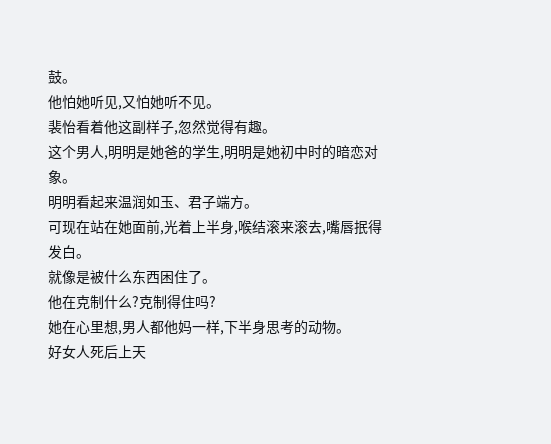鼓。
他怕她听见,又怕她听不见。
裴怡看着他这副样子,忽然觉得有趣。
这个男人,明明是她爸的学生,明明是她初中时的暗恋对象。
明明看起来温润如玉、君子端方。
可现在站在她面前,光着上半身,喉结滚来滚去,嘴唇抿得发白。
就像是被什么东西困住了。
他在克制什么?克制得住吗?
她在心里想,男人都他妈一样,下半身思考的动物。
好女人死后上天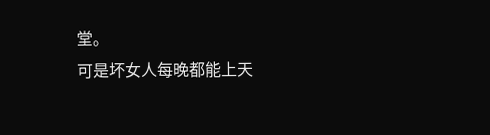堂。
可是坏女人每晚都能上天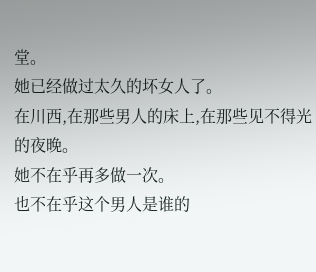堂。
她已经做过太久的坏女人了。
在川西,在那些男人的床上,在那些见不得光的夜晚。
她不在乎再多做一次。
也不在乎这个男人是谁的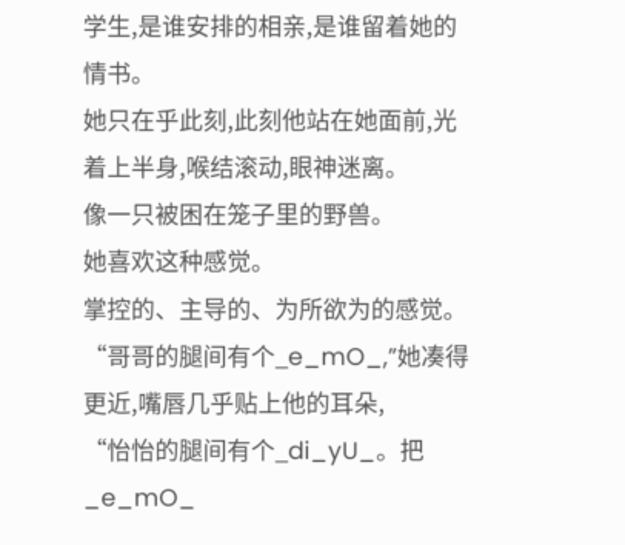学生,是谁安排的相亲,是谁留着她的情书。
她只在乎此刻,此刻他站在她面前,光着上半身,喉结滚动,眼神迷离。
像一只被困在笼子里的野兽。
她喜欢这种感觉。
掌控的、主导的、为所欲为的感觉。
“哥哥的腿间有个_e_mO_,”她凑得更近,嘴唇几乎贴上他的耳朵,
“怡怡的腿间有个_di_yU_。把_e_mO_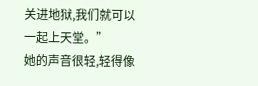关进地狱,我们就可以一起上天堂。”
她的声音很轻,轻得像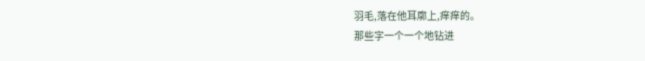羽毛,落在他耳廓上,痒痒的。
那些字一个一个地钻进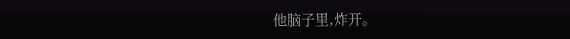他脑子里,炸开。